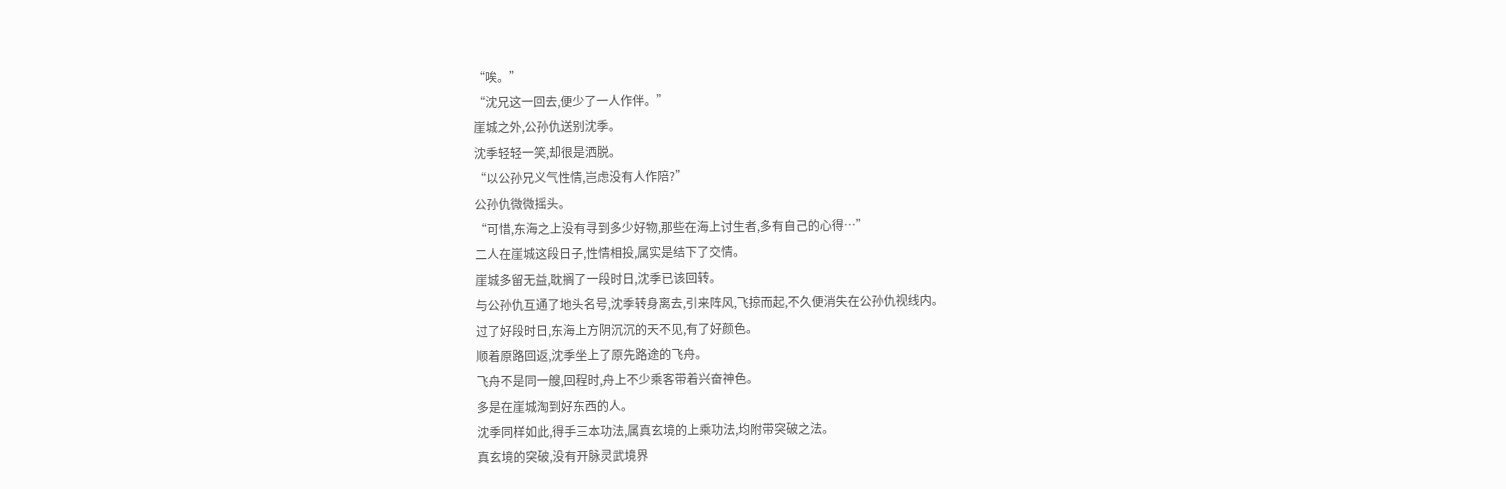“唉。”
“沈兄这一回去,便少了一人作伴。”
崖城之外,公孙仇送别沈季。
沈季轻轻一笑,却很是洒脱。
“以公孙兄义气性情,岂虑没有人作陪?”
公孙仇微微摇头。
“可惜,东海之上没有寻到多少好物,那些在海上讨生者,多有自己的心得…”
二人在崖城这段日子,性情相投,属实是结下了交情。
崖城多留无益,耽搁了一段时日,沈季已该回转。
与公孙仇互通了地头名号,沈季转身离去,引来阵风,飞掠而起,不久便消失在公孙仇视线内。
过了好段时日,东海上方阴沉沉的天不见,有了好颜色。
顺着原路回返,沈季坐上了原先路途的飞舟。
飞舟不是同一艘,回程时,舟上不少乘客带着兴奋神色。
多是在崖城淘到好东西的人。
沈季同样如此,得手三本功法,属真玄境的上乘功法,均附带突破之法。
真玄境的突破,没有开脉灵武境界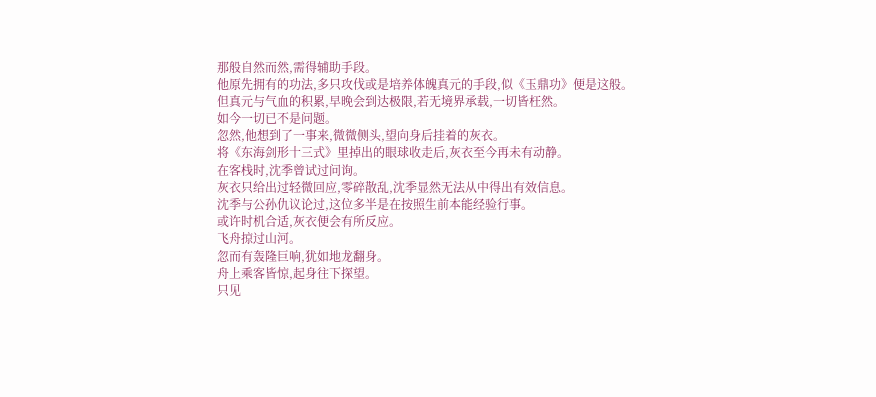那般自然而然,需得辅助手段。
他原先拥有的功法,多只攻伐或是培养体魄真元的手段,似《玉鼎功》便是这般。
但真元与气血的积累,早晚会到达极限,若无境界承载,一切皆枉然。
如今一切已不是问题。
忽然,他想到了一事来,微微侧头,望向身后挂着的灰衣。
将《东海剑形十三式》里掉出的眼球收走后,灰衣至今再未有动静。
在客栈时,沈季曾试过问询。
灰衣只给出过轻微回应,零碎散乱,沈季显然无法从中得出有效信息。
沈季与公孙仇议论过,这位多半是在按照生前本能经验行事。
或许时机合适,灰衣便会有所反应。
飞舟掠过山河。
忽而有轰隆巨响,犹如地龙翻身。
舟上乘客皆惊,起身往下探望。
只见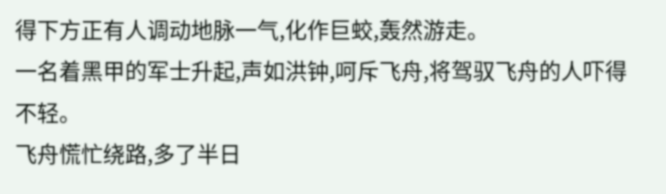得下方正有人调动地脉一气,化作巨蛟,轰然游走。
一名着黑甲的军士升起,声如洪钟,呵斥飞舟,将驾驭飞舟的人吓得不轻。
飞舟慌忙绕路,多了半日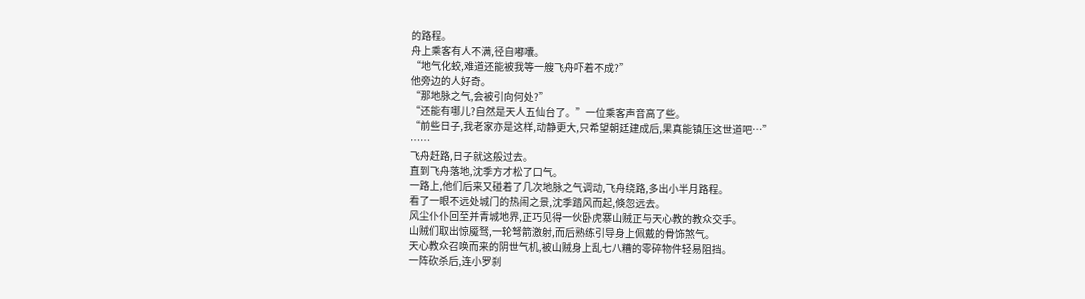的路程。
舟上乘客有人不满,径自嘟囔。
“地气化蛟,难道还能被我等一艘飞舟吓着不成?”
他旁边的人好奇。
“那地脉之气,会被引向何处?”
“还能有哪儿?自然是天人五仙台了。”一位乘客声音高了些。
“前些日子,我老家亦是这样,动静更大,只希望朝廷建成后,果真能镇压这世道吧…”
……
飞舟赶路,日子就这般过去。
直到飞舟落地,沈季方才松了口气。
一路上,他们后来又碰着了几次地脉之气调动,飞舟绕路,多出小半月路程。
看了一眼不远处城门的热闹之景,沈季踏风而起,倏忽远去。
风尘仆仆回至并青城地界,正巧见得一伙卧虎寨山贼正与天心教的教众交手。
山贼们取出惊魇驽,一轮弩箭激射,而后熟练引导身上佩戴的骨饰煞气。
天心教众召唤而来的阴世气机,被山贼身上乱七八糟的零碎物件轻易阻挡。
一阵砍杀后,连小罗刹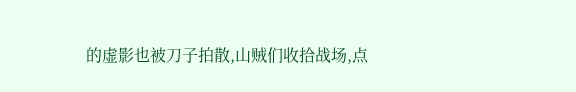的虚影也被刀子拍散,山贼们收拾战场,点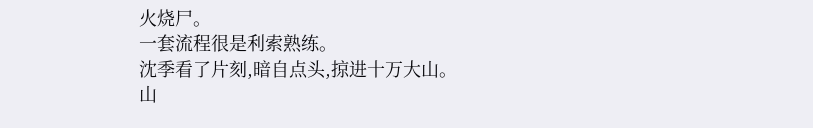火烧尸。
一套流程很是利索熟练。
沈季看了片刻,暗自点头,掠进十万大山。
山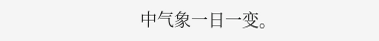中气象一日一变。